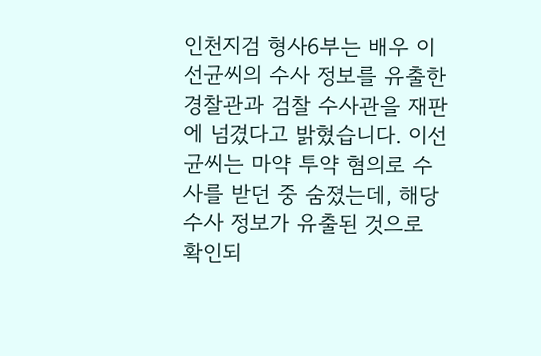인천지검 형사6부는 배우 이선균씨의 수사 정보를 유출한 경찰관과 검찰 수사관을 재판에 넘겼다고 밝혔습니다. 이선균씨는 마약 투약 혐의로 수사를 받던 중 숨졌는데, 해당 수사 정보가 유출된 것으로 확인되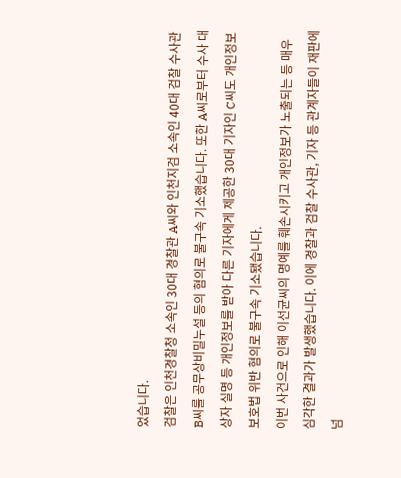었습니다.
검찰은 인천경찰청 소속인 30대 경찰관 A씨와 인천지검 소속인 40대 검찰 수사관 B씨를 공무상비밀누설 등의 혐의로 불구속 기소했습니다. 또한 A씨로부터 수사 대상자 실명 등 개인정보를 받아 다른 기자에게 제공한 30대 기자인 C씨도 개인정보보호법 위반 혐의로 불구속 기소됐습니다.
이번 사건으로 인해 이선균씨의 명예를 훼손시키고 개인정보가 노출되는 등 매우 심각한 결과가 발생했습니다. 이에 경찰과 검찰 수사관, 기자 등 관계자들이 재판에 넘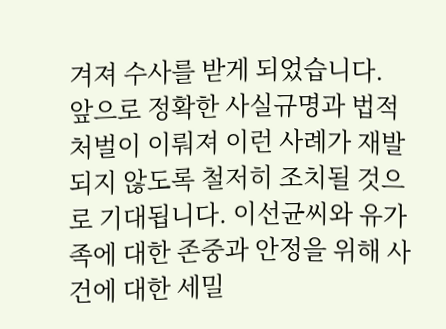겨져 수사를 받게 되었습니다.
앞으로 정확한 사실규명과 법적 처벌이 이뤄져 이런 사례가 재발되지 않도록 철저히 조치될 것으로 기대됩니다. 이선균씨와 유가족에 대한 존중과 안정을 위해 사건에 대한 세밀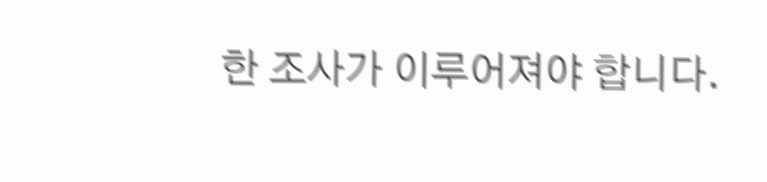한 조사가 이루어져야 합니다.